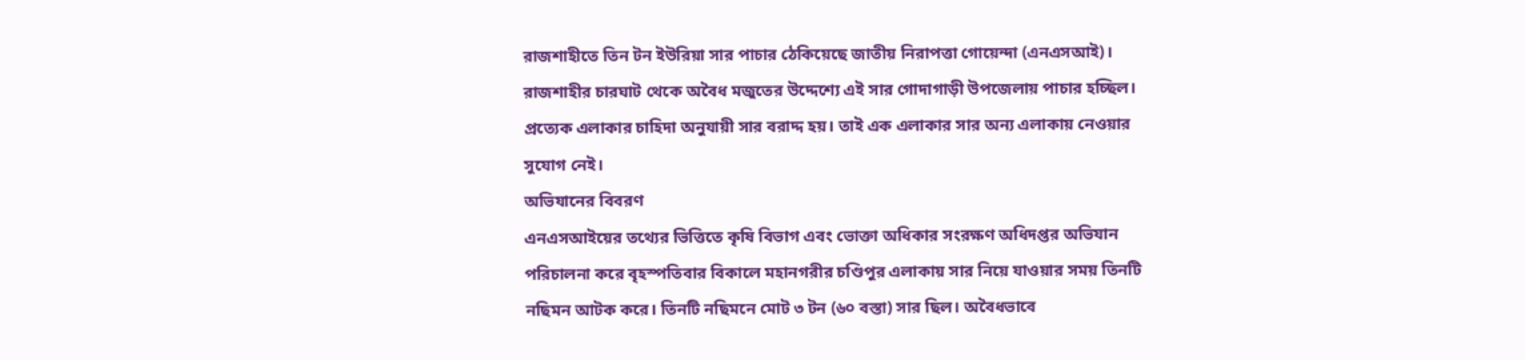রাজশাহীতে তিন টন ইউরিয়া সার পাচার ঠেকিয়েছে জাতীয় নিরাপত্তা গোয়েন্দা (এনএসআই)। রাজশাহীর চারঘাট থেকে অবৈধ মজুতের উদ্দেশ্যে এই সার গোদাগাড়ী উপজেলায় পাচার হচ্ছিল। প্রত্যেক এলাকার চাহিদা অনুযায়ী সার বরাদ্দ হয়। তাই এক এলাকার সার অন্য এলাকায় নেওয়ার সুযোগ নেই।
অভিযানের বিবরণ
এনএসআইয়ের তথ্যের ভিত্তিতে কৃষি বিভাগ এবং ভোক্তা অধিকার সংরক্ষণ অধিদপ্তর অভিযান পরিচালনা করে বৃহস্পতিবার বিকালে মহানগরীর চণ্ডিপুর এলাকায় সার নিয়ে যাওয়ার সময় তিনটি নছিমন আটক করে। তিনটি নছিমনে মোট ৩ টন (৬০ বস্তা) সার ছিল। অবৈধভাবে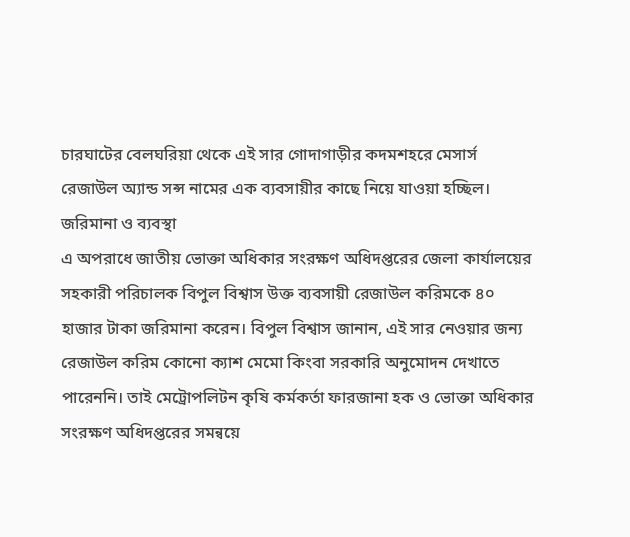চারঘাটের বেলঘরিয়া থেকে এই সার গোদাগাড়ীর কদমশহরে মেসার্স রেজাউল অ্যান্ড সন্স নামের এক ব্যবসায়ীর কাছে নিয়ে যাওয়া হচ্ছিল।
জরিমানা ও ব্যবস্থা
এ অপরাধে জাতীয় ভোক্তা অধিকার সংরক্ষণ অধিদপ্তরের জেলা কার্যালয়ের সহকারী পরিচালক বিপুল বিশ্বাস উক্ত ব্যবসায়ী রেজাউল করিমকে ৪০ হাজার টাকা জরিমানা করেন। বিপুল বিশ্বাস জানান, এই সার নেওয়ার জন্য রেজাউল করিম কোনো ক্যাশ মেমো কিংবা সরকারি অনুমোদন দেখাতে পারেননি। তাই মেট্রোপলিটন কৃষি কর্মকর্তা ফারজানা হক ও ভোক্তা অধিকার সংরক্ষণ অধিদপ্তরের সমন্বয়ে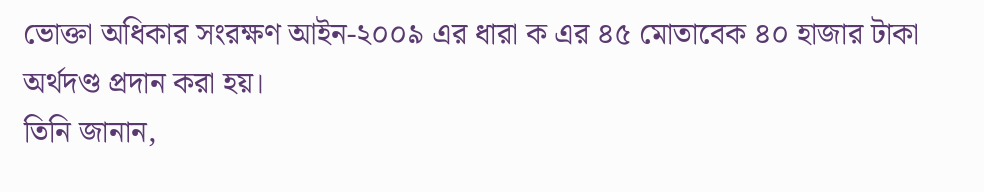ভোক্তা অধিকার সংরক্ষণ আইন-২০০৯ এর ধারা ক এর ৪৫ মোতাবেক ৪০ হাজার টাকা অর্থদণ্ড প্রদান করা হয়।
তিনি জানান,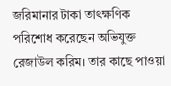জরিমানার টাকা তাৎক্ষণিক পরিশোধ করেছেন অভিযুক্ত রেজাউল করিম। তার কাছে পাওয়া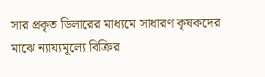সার প্রকৃত ডিলারের মাধ্যমে সাধারণ কৃষকদের মাঝে ন্যায্যমূল্যে বিক্রির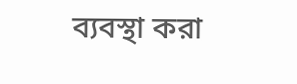ব্যবস্থা করা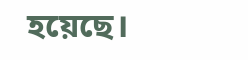হয়েছে।